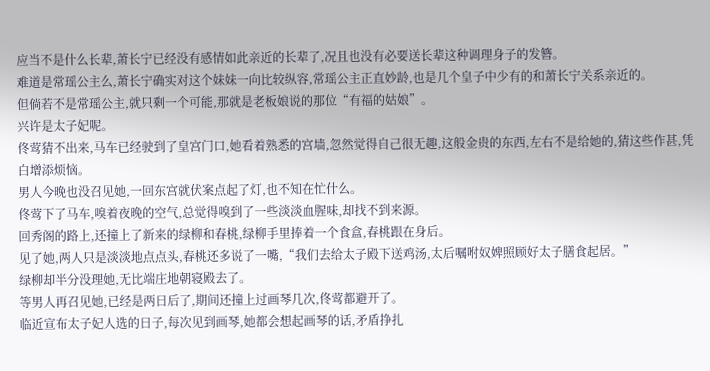应当不是什么长辈,萧长宁已经没有感情如此亲近的长辈了,况且也没有必要送长辈这种调理身子的发簪。
难道是常瑶公主么,萧长宁确实对这个妹妹一向比较纵容,常瑶公主正直妙龄,也是几个皇子中少有的和萧长宁关系亲近的。
但倘若不是常瑶公主,就只剩一个可能,那就是老板娘说的那位“有福的姑娘”。
兴许是太子妃呢。
佟莺猜不出来,马车已经驶到了皇宫门口,她看着熟悉的宫墙,忽然觉得自己很无趣,这般金贵的东西,左右不是给她的,猜这些作甚,凭白增添烦恼。
男人今晚也没召见她,一回东宫就伏案点起了灯,也不知在忙什么。
佟莺下了马车,嗅着夜晚的空气,总觉得嗅到了一些淡淡血腥味,却找不到来源。
回秀阁的路上,还撞上了新来的绿柳和春桃,绿柳手里捧着一个食盒,春桃跟在身后。
见了她,两人只是淡淡地点点头,春桃还多说了一嘴,“我们去给太子殿下送鸡汤,太后嘱咐奴婢照顾好太子膳食起居。”
绿柳却半分没理她,无比端庄地朝寝殿去了。
等男人再召见她,已经是两日后了,期间还撞上过画琴几次,佟莺都避开了。
临近宣布太子妃人选的日子,每次见到画琴,她都会想起画琴的话,矛盾挣扎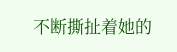不断撕扯着她的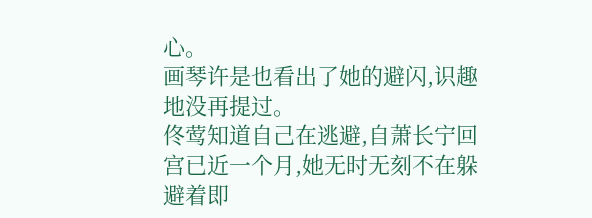心。
画琴许是也看出了她的避闪,识趣地没再提过。
佟莺知道自己在逃避,自萧长宁回宫已近一个月,她无时无刻不在躲避着即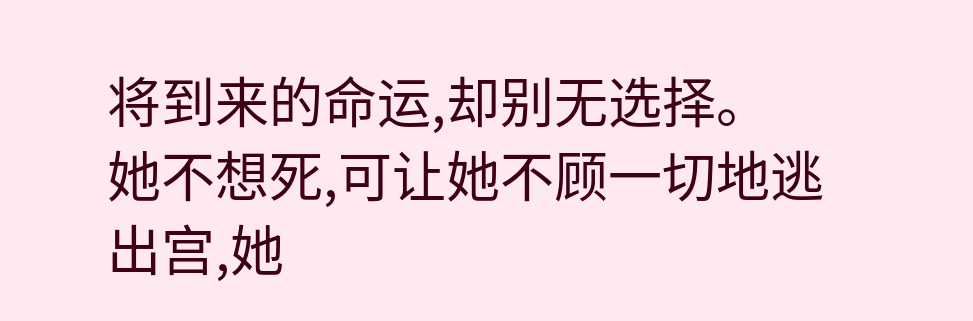将到来的命运,却别无选择。
她不想死,可让她不顾一切地逃出宫,她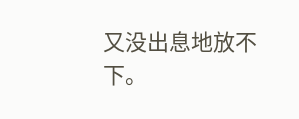又没出息地放不下。